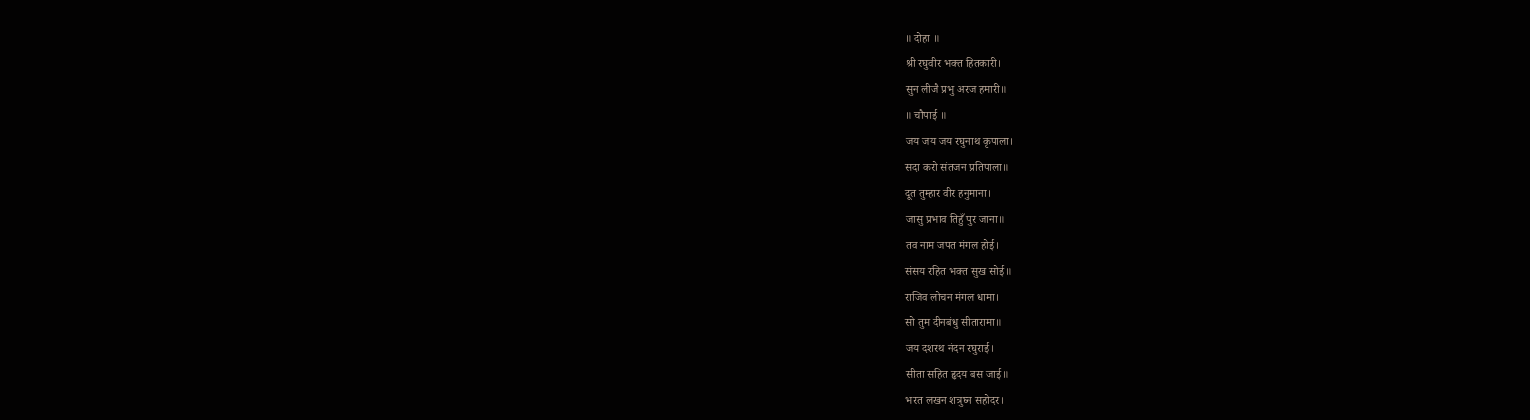॥ दोहा ॥
श्री रघुवीर भक्त हितकारी।
सुन लीजै प्रभु अरज हमारी॥
॥ चौपाई ॥
जय जय जय रघुनाथ कृपाला।
सदा करो संतजन प्रतिपाला॥
दूत तुम्हार वीर हनुमाना।
जासु प्रभाव तिहुँ पुर जाना॥
तव नाम जपत मंगल होई।
संसय रहित भक्त सुख सोई॥
राजिव लोचन मंगल धामा।
सो तुम दीनबंधु सीतारामा॥
जय दशरथ नंदन रघुराई।
सीता सहित हृदय बस जाई॥
भरत लखन शत्रुघ्न सहोदर।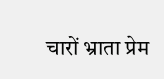चारों भ्राता प्रेम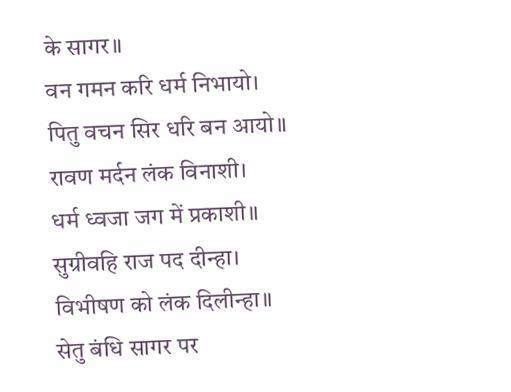के सागर॥
वन गमन करि धर्म निभायो।
पितु वचन सिर धरि बन आयो॥
रावण मर्दन लंक विनाशी।
धर्म ध्वजा जग में प्रकाशी॥
सुग्रीवहि राज पद दीन्हा।
विभीषण को लंक दिलीन्हा॥
सेतु बंधि सागर पर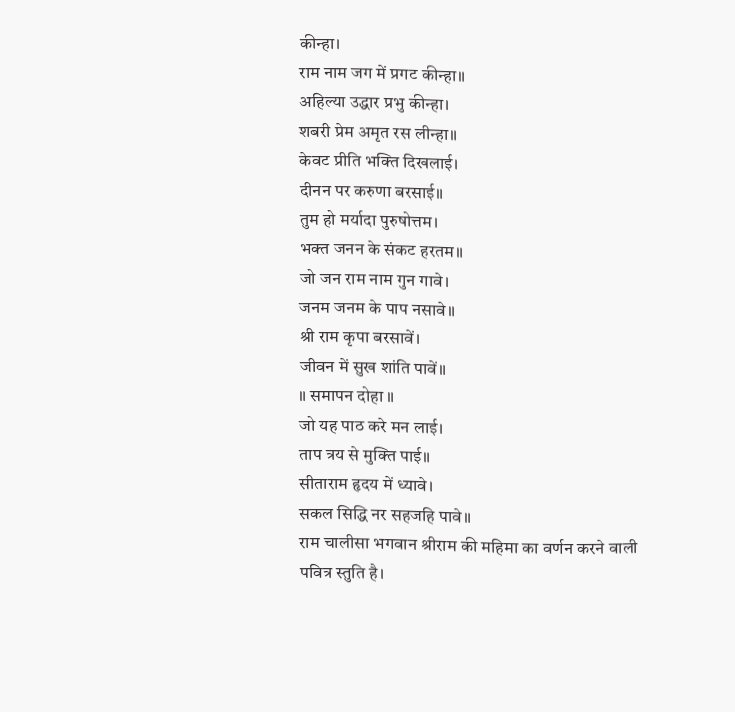कीन्हा।
राम नाम जग में प्रगट कीन्हा॥
अहिल्या उद्धार प्रभु कीन्हा।
शबरी प्रेम अमृत रस लीन्हा॥
केवट प्रीति भक्ति दिखलाई।
दीनन पर करुणा बरसाई॥
तुम हो मर्यादा पुरुषोत्तम।
भक्त जनन के संकट हरतम॥
जो जन राम नाम गुन गावे।
जनम जनम के पाप नसावे॥
श्री राम कृपा बरसावें।
जीवन में सुख शांति पावें॥
॥ समापन दोहा ॥
जो यह पाठ करे मन लाई।
ताप त्रय से मुक्ति पाई॥
सीताराम हृदय में ध्यावे।
सकल सिद्धि नर सहजहि पावे॥
राम चालीसा भगवान श्रीराम की महिमा का वर्णन करने वाली पवित्र स्तुति है।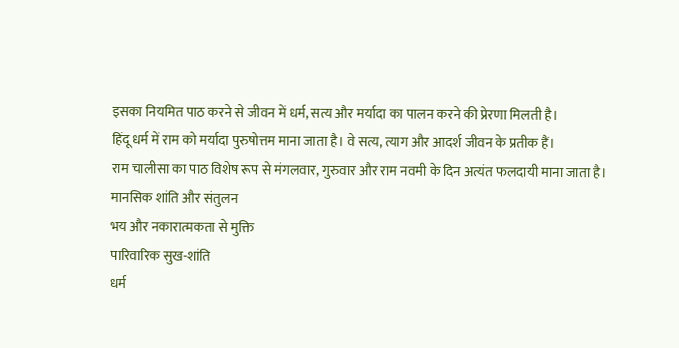इसका नियमित पाठ करने से जीवन में धर्म, सत्य और मर्यादा का पालन करने की प्रेरणा मिलती है।
हिंदू धर्म में राम को मर्यादा पुरुषोत्तम माना जाता है। वे सत्य, त्याग और आदर्श जीवन के प्रतीक हैं।
राम चालीसा का पाठ विशेष रूप से मंगलवार, गुरुवार और राम नवमी के दिन अत्यंत फलदायी माना जाता है।
मानसिक शांति और संतुलन
भय और नकारात्मकता से मुक्ति
पारिवारिक सुख-शांति
धर्म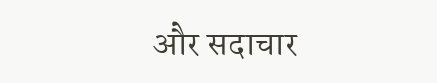और सदाचार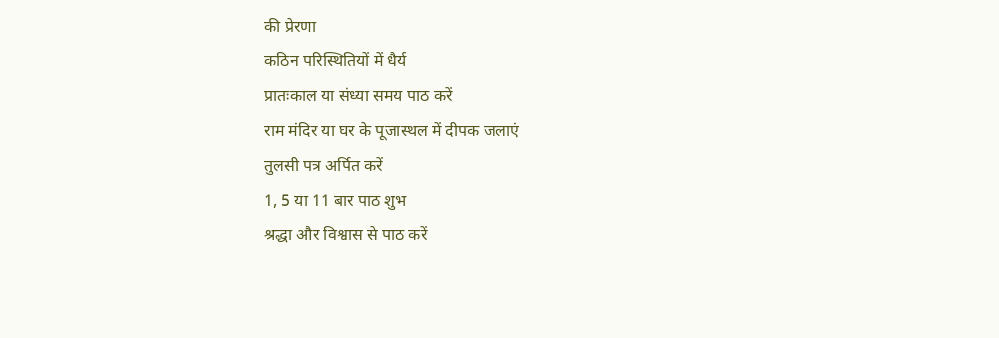की प्रेरणा
कठिन परिस्थितियों में धैर्य
प्रातःकाल या संध्या समय पाठ करें
राम मंदिर या घर के पूजास्थल में दीपक जलाएं
तुलसी पत्र अर्पित करें
1, 5 या 11 बार पाठ शुभ
श्रद्धा और विश्वास से पाठ करें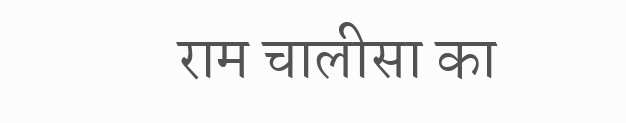राम चालीसा का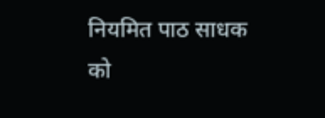नियमित पाठ साधक को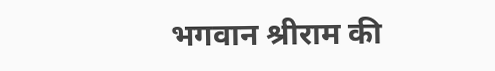भगवान श्रीराम की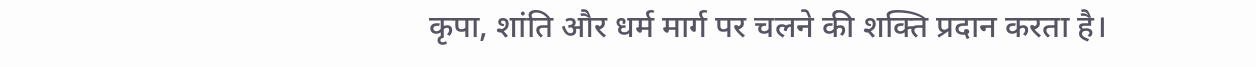कृपा, शांति और धर्म मार्ग पर चलने की शक्ति प्रदान करता है।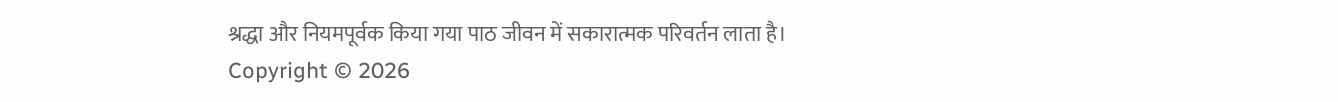श्रद्धा और नियमपूर्वक किया गया पाठ जीवन में सकारात्मक परिवर्तन लाता है।
Copyright © 2026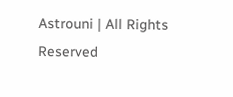Astrouni | All Rights Reserved